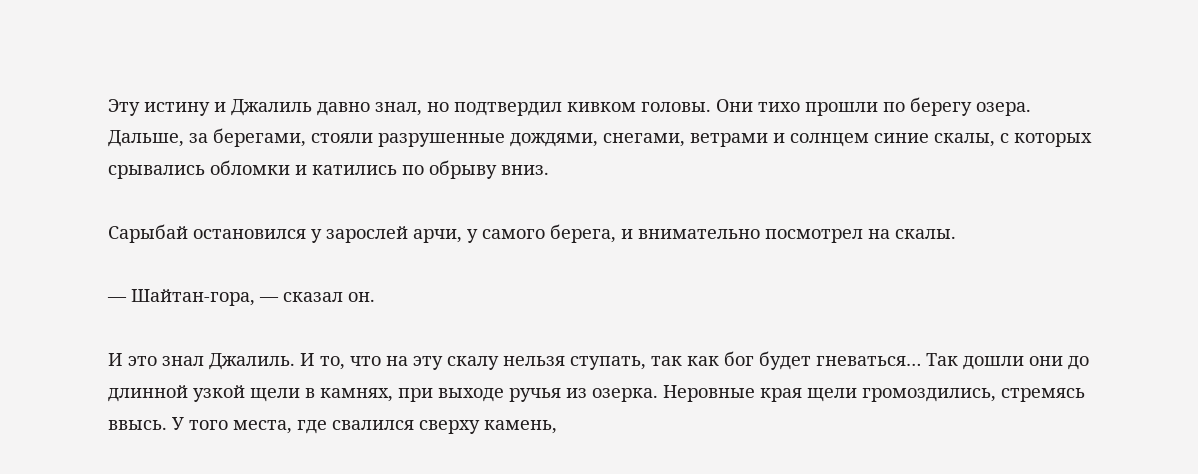Эту истину и Джалиль давно знал, но подтвердил кивком головы. Они тихо прошли по берегу озера. Дальше, за берегами, стояли разрушенные дождями, снегами, ветрами и солнцем синие скалы, с которых срывались обломки и катились по обрыву вниз.

Сарыбай остановился у зарослей арчи, у самого берега, и внимательно посмотрел на скалы.

— Шайтан-гора, — сказал он.

И это знал Джалиль. И то, что на эту скалу нельзя ступать, так как бог будет гневаться… Так дошли они до длинной узкой щели в камнях, при выходе ручья из озерка. Неровные края щели громоздились, стремясь ввысь. У того места, где свалился сверху камень,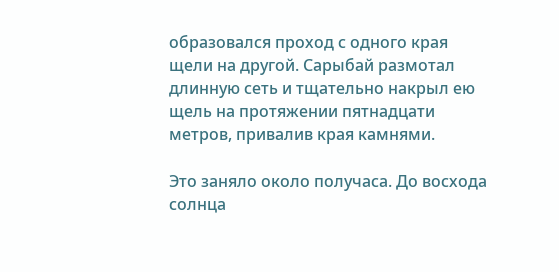образовался проход с одного края щели на другой. Сарыбай размотал длинную сеть и тщательно накрыл ею щель на протяжении пятнадцати метров, привалив края камнями.

Это заняло около получаса. До восхода солнца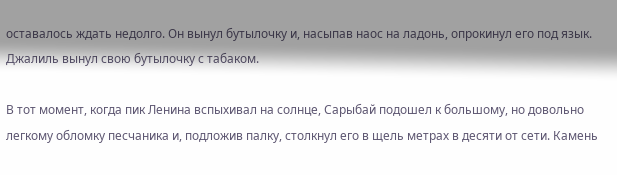оставалось ждать недолго. Он вынул бутылочку и, насыпав наос на ладонь, опрокинул его под язык. Джалиль вынул свою бутылочку с табаком.

В тот момент, когда пик Ленина вспыхивал на солнце, Сарыбай подошел к большому, но довольно легкому обломку песчаника и, подложив палку, столкнул его в щель метрах в десяти от сети. Камень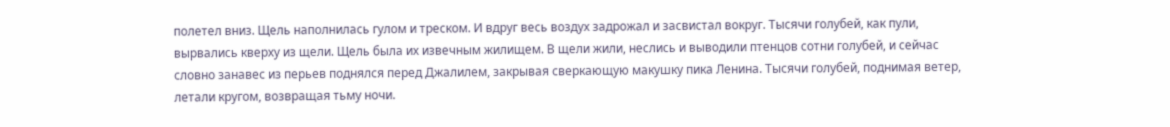полетел вниз. Щель наполнилась гулом и треском. И вдруг весь воздух задрожал и засвистал вокруг. Тысячи голубей, как пули, вырвались кверху из щели. Щель была их извечным жилищем. В щели жили, неслись и выводили птенцов сотни голубей, и сейчас словно занавес из перьев поднялся перед Джалилем, закрывая сверкающую макушку пика Ленина. Тысячи голубей, поднимая ветер, летали кругом, возвращая тьму ночи.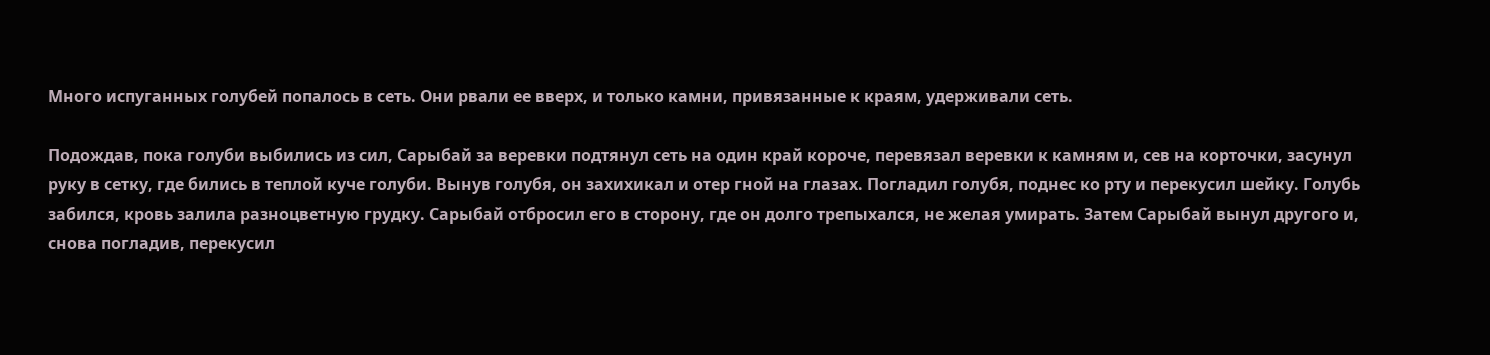Много испуганных голубей попалось в сеть. Они рвали ее вверх, и только камни, привязанные к краям, удерживали сеть.

Подождав, пока голуби выбились из сил, Сарыбай за веревки подтянул сеть на один край короче, перевязал веревки к камням и, сев на корточки, засунул руку в сетку, где бились в теплой куче голуби. Вынув голубя, он захихикал и отер гной на глазах. Погладил голубя, поднес ко рту и перекусил шейку. Голубь забился, кровь залила разноцветную грудку. Сарыбай отбросил его в сторону, где он долго трепыхался, не желая умирать. Затем Сарыбай вынул другого и, снова погладив, перекусил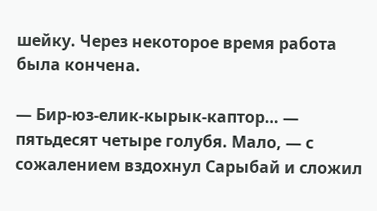шейку. Через некоторое время работа была кончена.

— Бир-юз-елик-кырык-каптор… — пятьдесят четыре голубя. Мало, — с сожалением вздохнул Сарыбай и сложил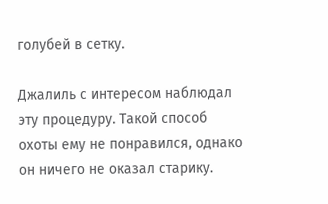голубей в сетку.

Джалиль с интересом наблюдал эту процедуру. Такой способ охоты ему не понравился, однако он ничего не оказал старику.